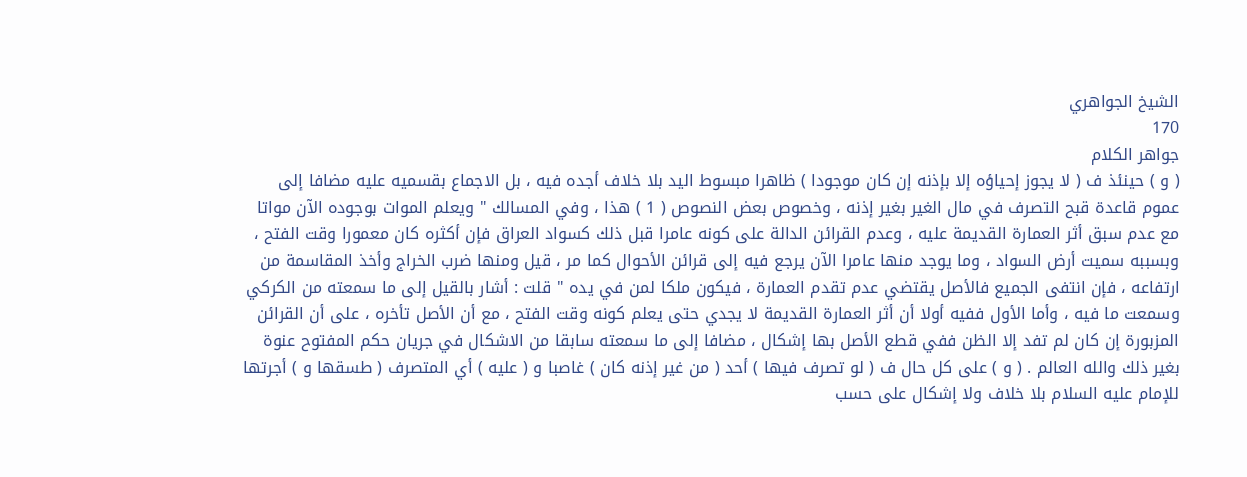الشيخ الجواهري
170
جواهر الكلام
( و ) حينئذ ف ( لا يجوز إحياؤه إلا بإذنه إن كان موجودا ) ظاهرا مبسوط اليد بلا خلاف أجده فيه ، بل الاجماع بقسميه عليه مضافا إلى عموم قاعدة قبح التصرف في مال الغير بغير إذنه ، وخصوص بعض النصوص ( 1 ) هذا ، وفي المسالك " ويعلم الموات بوجوده الآن مواتا مع عدم سبق أثر العمارة القديمة عليه ، وعدم القرائن الدالة على كونه عامرا قبل ذلك كسواد العراق فإن أكثره كان معمورا وقت الفتح ، وبسببه سميت أرض السواد ، وما يوجد منها عامرا الآن يرجع فيه إلى قرائن الأحوال كما مر ، قيل ومنها ضرب الخراج وأخذ المقاسمة من ارتفاعه ، فإن انتفى الجميع فالأصل يقتضي عدم تقدم العمارة ، فيكون ملكا لمن في يده " قلت : أشار بالقيل إلى ما سمعته من الكركي وسمعت ما فيه ، وأما الأول ففيه أولا أن أثر العمارة القديمة لا يجدي حتى يعلم كونه وقت الفتح ، مع أن الأصل تأخره ، على أن القرائن المزبورة إن كان لم تفد إلا الظن ففي قطع الأصل بها إشكال ، مضافا إلى ما سمعته سابقا من الاشكال في جريان حكم المفتوح عنوة بغير ذلك والله العالم . ( و ) على كل حال ف ( لو تصرف فيها ) أحد ( من غير إذنه كان ) غاصبا و ( عليه ) أي المتصرف ( طسقها و ) أجرتها للإمام عليه السلام بلا خلاف ولا إشكال على حسب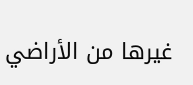غيرها من الأراضي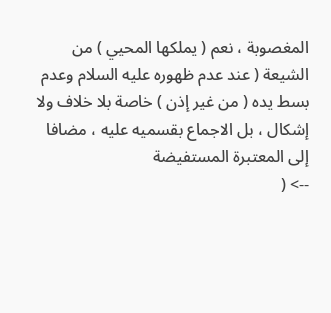المغصوبة ، نعم ( يملكها المحيي ) من الشيعة ( عند عدم ظهوره عليه السلام وعدم بسط يده ( من غير إذن ) خاصة بلا خلاف ولا إشكال ، بل الاجماع بقسميه عليه ، مضافا إلى المعتبرة المستفيضة
--> (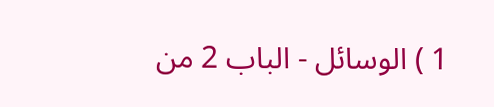1 ) الوسائل - الباب 2 من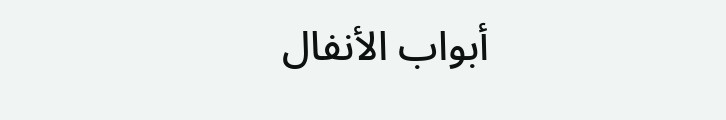أبواب الأنفال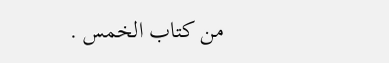من كتاب الخمس .